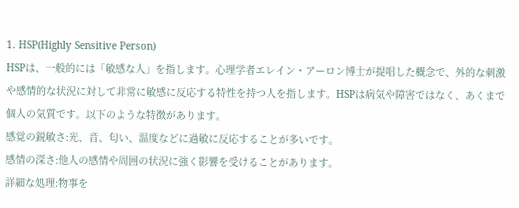1. HSP(Highly Sensitive Person)
HSPは、一般的には「敏感な人」を指します。心理学者エレイン・アーロン博士が提唱した概念で、外的な刺激や感情的な状況に対して非常に敏感に反応する特性を持つ人を指します。HSPは病気や障害ではなく、あくまで個人の気質です。以下のような特徴があります。
感覚の鋭敏さ:光、音、匂い、温度などに過敏に反応することが多いです。
感情の深さ:他人の感情や周囲の状況に強く影響を受けることがあります。
詳細な処理:物事を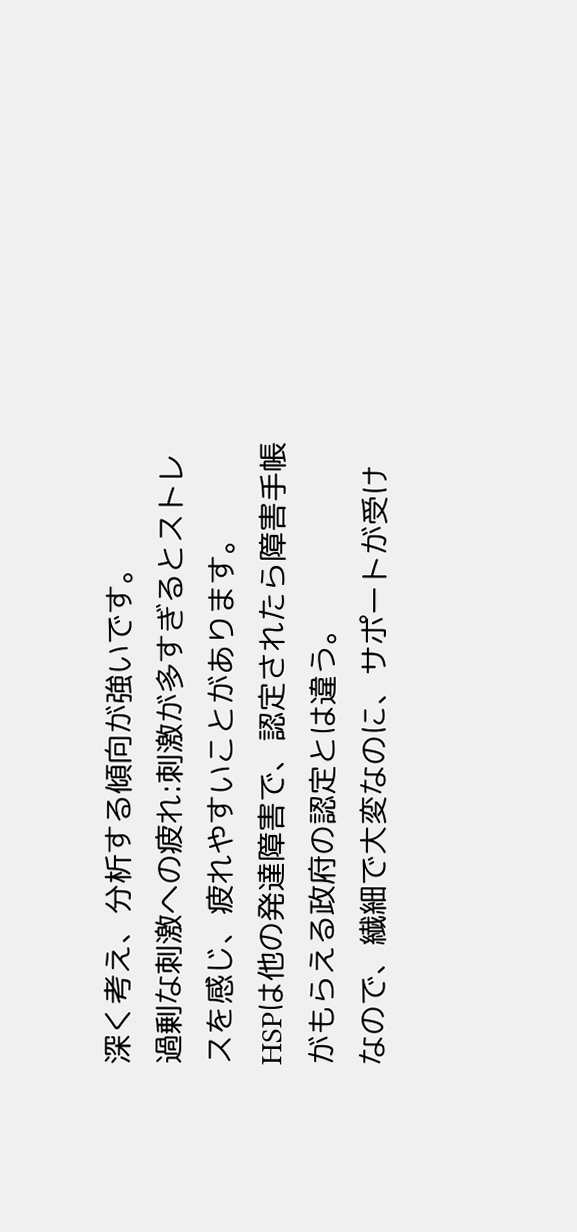深く考え、分析する傾向が強いです。
過剰な刺激への疲れ:刺激が多すぎるとストレスを感じ、疲れやすいことがあります。
HSPは他の発達障害で、認定されたら障害手帳がもらえる政府の認定とは違う。
なので、繊細で大変なのに、サポートが受け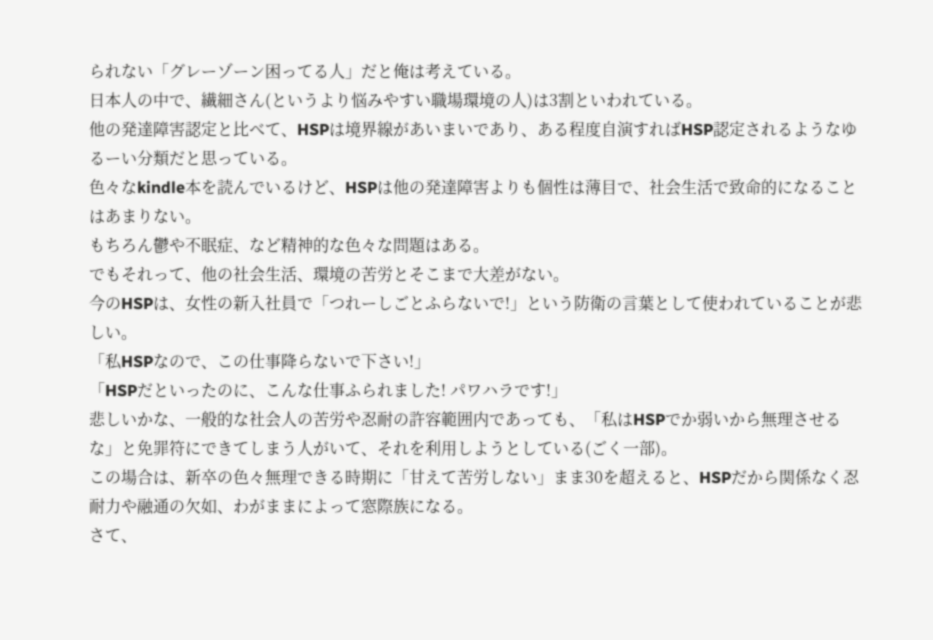られない「グレーゾーン困ってる人」だと俺は考えている。
日本人の中で、繊細さん(というより悩みやすい職場環境の人)は3割といわれている。
他の発達障害認定と比べて、HSPは境界線があいまいであり、ある程度自演すればHSP認定されるようなゆるーい分類だと思っている。
色々なkindle本を読んでいるけど、HSPは他の発達障害よりも個性は薄目で、社会生活で致命的になることはあまりない。
もちろん鬱や不眠症、など精神的な色々な問題はある。
でもそれって、他の社会生活、環境の苦労とそこまで大差がない。
今のHSPは、女性の新入社員で「つれーしごとふらないで!」という防衛の言葉として使われていることが悲しい。
「私HSPなので、この仕事降らないで下さい!」
「HSPだといったのに、こんな仕事ふられました! パワハラです!」
悲しいかな、一般的な社会人の苦労や忍耐の許容範囲内であっても、「私はHSPでか弱いから無理させるな」と免罪符にできてしまう人がいて、それを利用しようとしている(ごく一部)。
この場合は、新卒の色々無理できる時期に「甘えて苦労しない」まま30を超えると、HSPだから関係なく忍耐力や融通の欠如、わがままによって窓際族になる。
さて、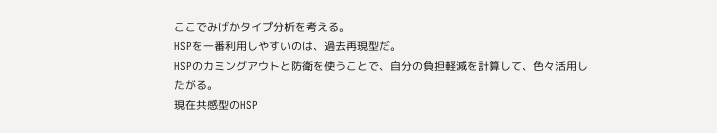ここでみげかタイプ分析を考える。
HSPを一番利用しやすいのは、過去再現型だ。
HSPのカミングアウトと防衛を使うことで、自分の負担軽減を計算して、色々活用したがる。
現在共感型のHSP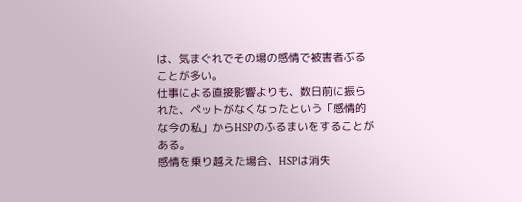は、気まぐれでその場の感情で被害者ぶることが多い。
仕事による直接影響よりも、数日前に振られた、ペットがなくなったという「感情的な今の私」からHSPのふるまいをすることがある。
感情を乗り越えた場合、HSPは消失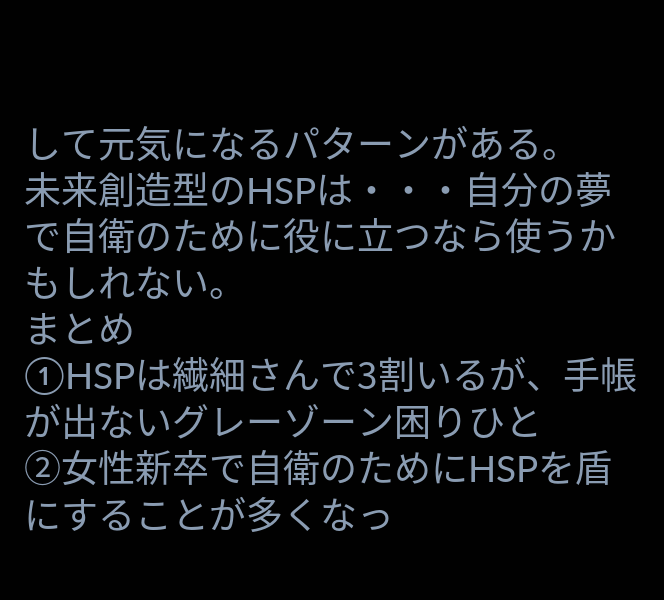して元気になるパターンがある。
未来創造型のHSPは・・・自分の夢で自衛のために役に立つなら使うかもしれない。
まとめ
①HSPは繊細さんで3割いるが、手帳が出ないグレーゾーン困りひと
②女性新卒で自衛のためにHSPを盾にすることが多くなっ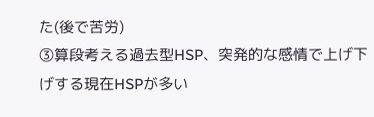た(後で苦労)
③算段考える過去型HSP、突発的な感情で上げ下げする現在HSPが多い